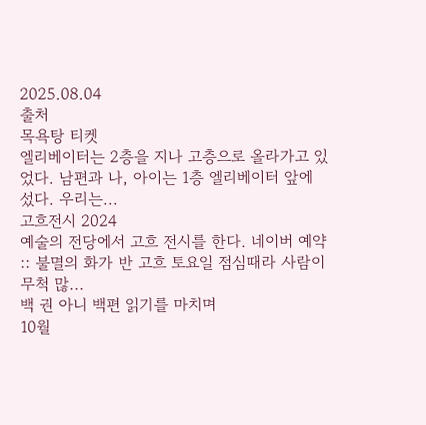2025.08.04
출처
목욕탕 티켓
엘리베이터는 2층을 지나 고층으로 올라가고 있었다. 남편과 나, 아이는 1층 엘리베이터 앞에 섰다. 우리는...
고흐전시 2024
예술의 전당에서 고흐 전시를 한다. 네이버 예약 :: 불멸의 화가 반 고흐 토요일 점심때라 사람이 무척 많...
백 권 아니 백편 읽기를 마치며
10월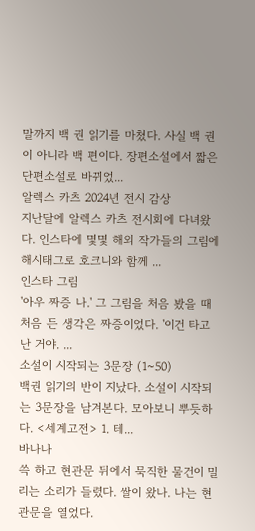말까지 백 권 읽기를 마쳤다. 사실 백 권이 아니라 백 편이다. 장편소설에서 짧은 단편소설로 바뀌었...
알렉스 카츠 2024년 전시 감상
지난달에 알렉스 카츠 전시회에 다녀왔다. 인스타에 몇몇 해외 작가들의 그림에 해시태그로 호크니와 함께 ...
인스타 그림
'아우 짜증 나.' 그 그림을 처음 봤을 때 처음 든 생각은 짜증이었다. '이건 타고난 거야. ...
소설이 시작되는 3문장 (1~50)
백권 읽기의 반이 지났다. 소설이 시작되는 3문장을 남겨본다. 모아보니 뿌듯하다. <세계고전> 1. 테...
바나나
쓱 하고 현관문 뒤에서 묵직한 물건이 밀리는 소리가 들렸다. 쌀이 왔나. 나는 현관문을 열었다.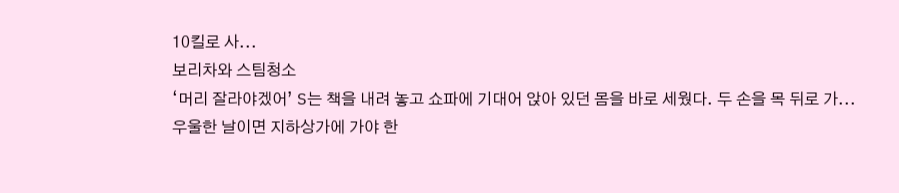10킬로 사...
보리차와 스팀청소
‘머리 잘라야겠어’ S는 책을 내려 놓고 쇼파에 기대어 앉아 있던 몸을 바로 세웠다. 두 손을 목 뒤로 가...
우울한 날이면 지하상가에 가야 한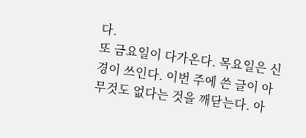다.
또 금요일이 다가온다. 목요일은 신경이 쓰인다. 이번 주에 쓴 글이 아무것도 없다는 것을 깨닫는다. 아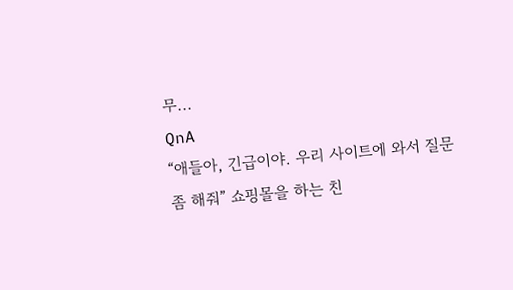무...
QnA
“애들아, 긴급이야. 우리 사이트에 와서 질문 좀 해줘” 쇼핑몰을 하는 친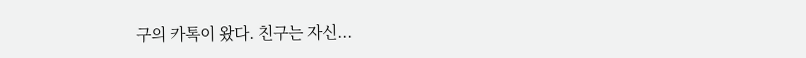구의 카톡이 왔다. 친구는 자신...